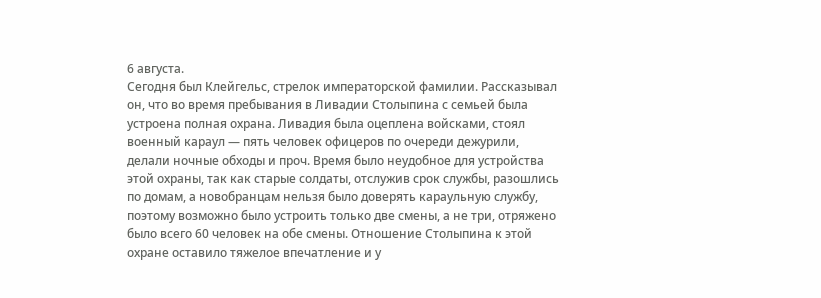6 августа.
Сегодня был Клейгельс, стрелок императорской фамилии. Рассказывал он, что во время пребывания в Ливадии Столыпина с семьей была устроена полная охрана. Ливадия была оцеплена войсками, стоял военный караул — пять человек офицеров по очереди дежурили, делали ночные обходы и проч. Время было неудобное для устройства этой охраны, так как старые солдаты, отслужив срок службы, разошлись по домам, а новобранцам нельзя было доверять караульную службу, поэтому возможно было устроить только две смены, а не три, отряжено было всего 60 человек на обе смены. Отношение Столыпина к этой охране оставило тяжелое впечатление и у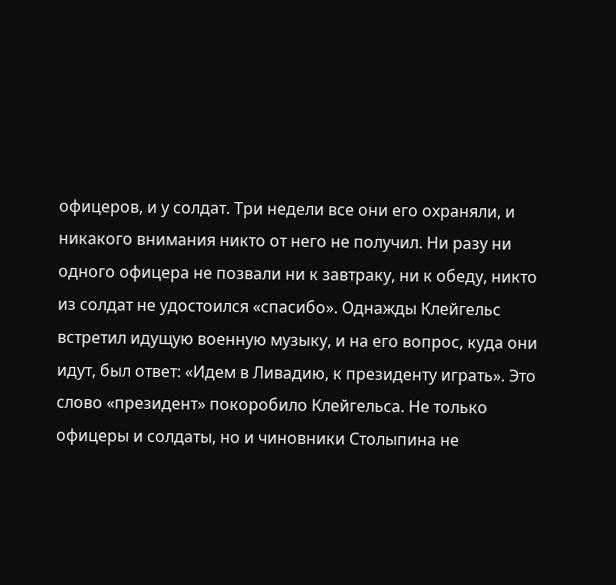офицеров, и у солдат. Три недели все они его охраняли, и никакого внимания никто от него не получил. Ни разу ни одного офицера не позвали ни к завтраку, ни к обеду, никто из солдат не удостоился «спасибо». Однажды Клейгельс встретил идущую военную музыку, и на его вопрос, куда они идут, был ответ: «Идем в Ливадию, к президенту играть». Это слово «президент» покоробило Клейгельса. Не только офицеры и солдаты, но и чиновники Столыпина не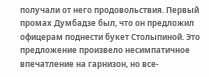получали от него продовольствия. Первый промах Думбадзе был, что он предложил офицерам поднести букет Столыпиной. Это предложение произвело несимпатичное впечатление на гарнизон, но все-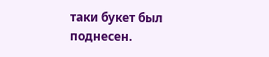таки букет был поднесен.